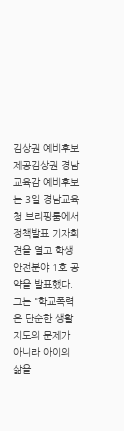김상권 예비후보 제공김상권 경남교육감 예비후보는 3일 경남교육청 브리핑룸에서 정책발표 기자회견을 열고 학생 안전분야 1호 공약을 발표했다.
그는 "학교폭력은 단순한 생활지도의 문제가 아니라 아이의 삶을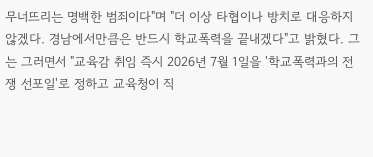무너뜨리는 명백한 범죄이다"며 "더 이상 타협이나 방치로 대응하지 않겠다. 경남에서만큼은 반드시 학교폭력을 끝내겠다"고 밝혔다. 그는 그러면서 "교육감 취임 즉시 2026년 7월 1일을 '학교폭력과의 전쟁 선포일'로 정하고 교육청이 직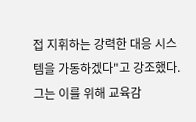접 지휘하는 강력한 대응 시스템을 가동하겠다"고 강조했다.
그는 이를 위해 교육감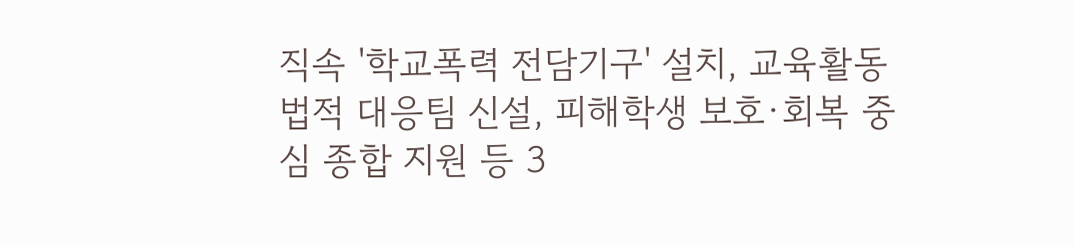직속 '학교폭력 전담기구' 설치, 교육활동 법적 대응팀 신설, 피해학생 보호·회복 중심 종합 지원 등 3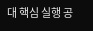대 핵심 실행 공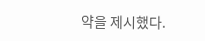약을 제시했다.